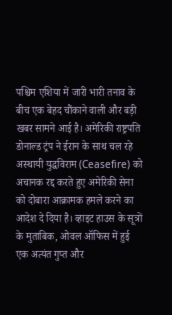पश्चिम एशिया में जारी भारी तनाव के बीच एक बेहद चौंकाने वाली और बड़ी खबर सामने आई है। अमेरिकी राष्ट्रपति डोनाल्ड ट्रंप ने ईरान के साथ चल रहे अस्थायी युद्धविराम (Ceasefire) को अचानक रद्द करते हुए अमेरिकी सेना को दोबारा आक्रामक हमले करने का आदेश दे दिया है। व्हाइट हाउस के सूत्रों के मुताबिक, ओवल ऑफिस में हुई एक अत्यंत गुप्त और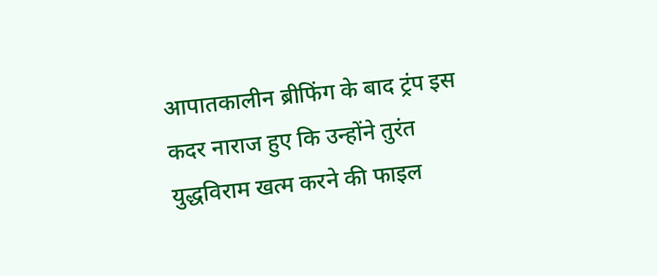आपातकालीन ब्रीफिंग के बाद ट्रंप इस कदर नाराज हुए कि उन्होंने तुरंत युद्धविराम खत्म करने की फाइल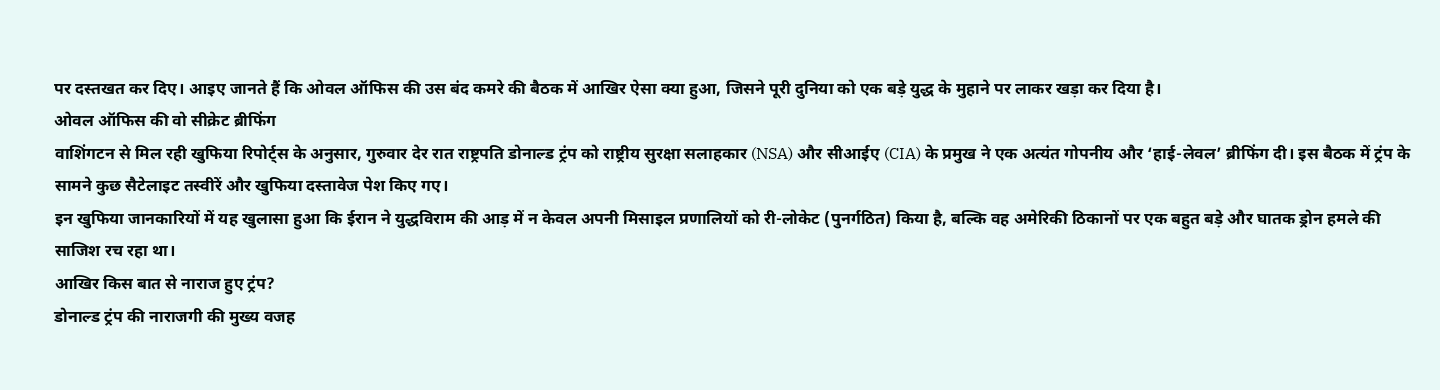पर दस्तखत कर दिए। आइए जानते हैं कि ओवल ऑफिस की उस बंद कमरे की बैठक में आखिर ऐसा क्या हुआ, जिसने पूरी दुनिया को एक बड़े युद्ध के मुहाने पर लाकर खड़ा कर दिया है।
ओवल ऑफिस की वो सीक्रेट ब्रीफिंग
वाशिंगटन से मिल रही खुफिया रिपोर्ट्स के अनुसार, गुरुवार देर रात राष्ट्रपति डोनाल्ड ट्रंप को राष्ट्रीय सुरक्षा सलाहकार (NSA) और सीआईए (CIA) के प्रमुख ने एक अत्यंत गोपनीय और ‘हाई-लेवल’ ब्रीफिंग दी। इस बैठक में ट्रंप के सामने कुछ सैटेलाइट तस्वीरें और खुफिया दस्तावेज पेश किए गए।
इन खुफिया जानकारियों में यह खुलासा हुआ कि ईरान ने युद्धविराम की आड़ में न केवल अपनी मिसाइल प्रणालियों को री-लोकेट (पुनर्गठित) किया है, बल्कि वह अमेरिकी ठिकानों पर एक बहुत बड़े और घातक ड्रोन हमले की साजिश रच रहा था।
आखिर किस बात से नाराज हुए ट्रंप?
डोनाल्ड ट्रंप की नाराजगी की मुख्य वजह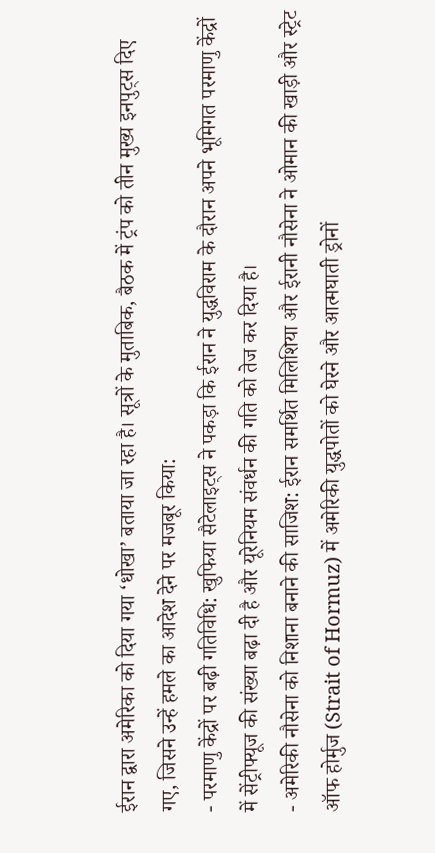ईरान द्वारा अमेरिका को दिया गया ‘धोखा’ बताया जा रहा है। सूत्रों के मुताबिक, बैठक में ट्रंप को तीन मुख्य इनपुट्स दिए गए, जिसने उन्हें हमले का आदेश देने पर मजबूर किया:
- परमाणु केंद्रों पर बढ़ी गतिविधि: खुफिया सैटेलाइट्स ने पकड़ा कि ईरान ने युद्धविराम के दौरान अपने भूमिगत परमाणु केंद्रों में सेंट्रीफ्यूज की संख्या बढ़ा दी है और यूरेनियम संवर्धन की गति को तेज कर दिया है।
- अमेरिकी नौसेना को निशाना बनाने की साजिश: ईरान समर्थित मिलिशिया और ईरानी नौसेना ने ओमान की खाड़ी और स्ट्रेट ऑफ होर्मुज (Strait of Hormuz) में अमेरिकी युद्धपोतों को घेरने और आत्मघाती ड्रोनों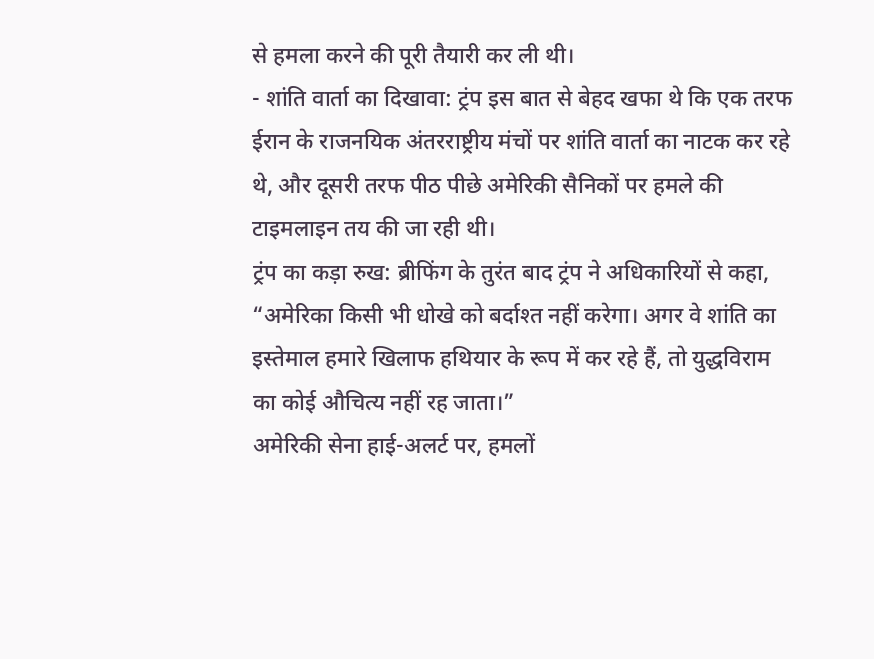से हमला करने की पूरी तैयारी कर ली थी।
- शांति वार्ता का दिखावा: ट्रंप इस बात से बेहद खफा थे कि एक तरफ ईरान के राजनयिक अंतरराष्ट्रीय मंचों पर शांति वार्ता का नाटक कर रहे थे, और दूसरी तरफ पीठ पीछे अमेरिकी सैनिकों पर हमले की टाइमलाइन तय की जा रही थी।
ट्रंप का कड़ा रुख: ब्रीफिंग के तुरंत बाद ट्रंप ने अधिकारियों से कहा, “अमेरिका किसी भी धोखे को बर्दाश्त नहीं करेगा। अगर वे शांति का इस्तेमाल हमारे खिलाफ हथियार के रूप में कर रहे हैं, तो युद्धविराम का कोई औचित्य नहीं रह जाता।”
अमेरिकी सेना हाई-अलर्ट पर, हमलों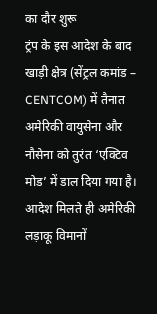का दौर शुरू
ट्रंप के इस आदेश के बाद खाड़ी क्षेत्र (सेंट्रल कमांड – CENTCOM) में तैनात अमेरिकी वायुसेना और नौसेना को तुरंत ‘एक्टिव मोड’ में डाल दिया गया है। आदेश मिलते ही अमेरिकी लड़ाकू विमानों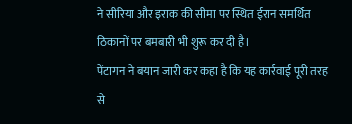ने सीरिया और इराक की सीमा पर स्थित ईरान समर्थित ठिकानों पर बमबारी भी शुरू कर दी है।
पेंटागन ने बयान जारी कर कहा है कि यह कार्रवाई पूरी तरह से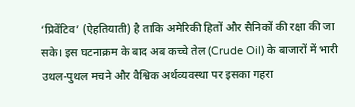‘प्रिवेंटिव’ (ऐहतियाती) है ताकि अमेरिकी हितों और सैनिकों की रक्षा की जा सके। इस घटनाक्रम के बाद अब कच्चे तेल (Crude Oil) के बाजारों में भारी उथल-पुथल मचने और वैश्विक अर्थव्यवस्था पर इसका गहरा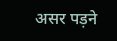असर पड़ने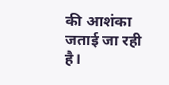की आशंका जताई जा रही है।